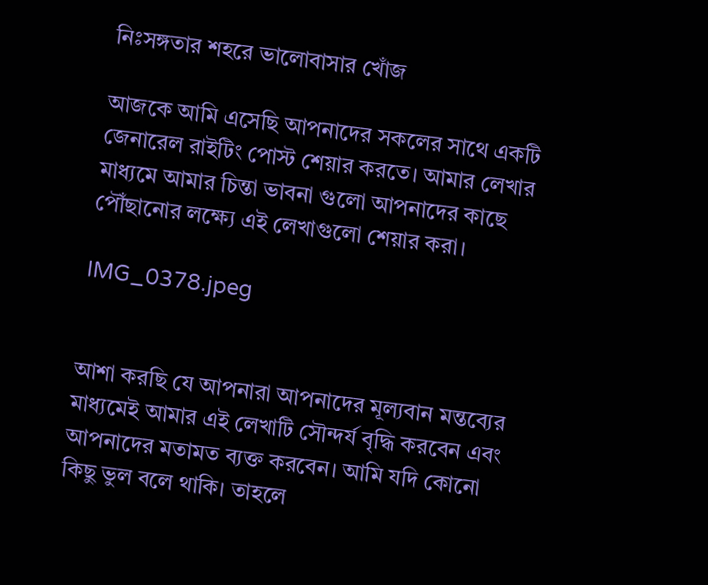নিঃসঙ্গতার শহরে ভালোবাসার খোঁজ

আজকে আমি এসেছি আপনাদের সকলের সাথে একটি জেনারেল রাইটিং পোস্ট শেয়ার করতে। আমার লেখার মাধ্যমে আমার চিন্তা ভাবনা গুলো আপনাদের কাছে পৌঁছানোর লক্ষ্যে এই লেখাগুলো শেয়ার করা।

IMG_0378.jpeg


আশা করছি যে আপনারা আপনাদের মূল্যবান মন্তব্যের মাধ্যমেই আমার এই লেখাটি সৌন্দর্য বৃদ্ধি করবেন এবং আপনাদের মতামত ব্যক্ত করবেন। আমি যদি কোনো কিছু ভুল বলে থাকি। তাহলে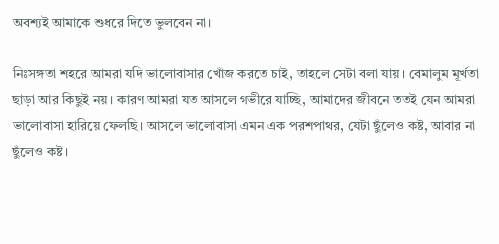অবশ্যই আমাকে শুধরে দিতে ভুলবেন না।

নিঃসঙ্গতা শহরে আমরা যদি ভালোবাসার খোঁজ করতে চাই, তাহলে সেটা বলা যায়। বেমালুম মূর্খতা ছাড়া আর কিছুই নয়। কারণ আমরা যত আসলে গভীরে যাচ্ছি, আমাদের জীবনে ততই যেন আমরা ভালোবাসা হারিয়ে ফেলছি। আসলে ভালোবাসা এমন এক পরশপাথর, যেটা ছুঁলেও কষ্ট, আবার না ছুঁলেও কষ্ট।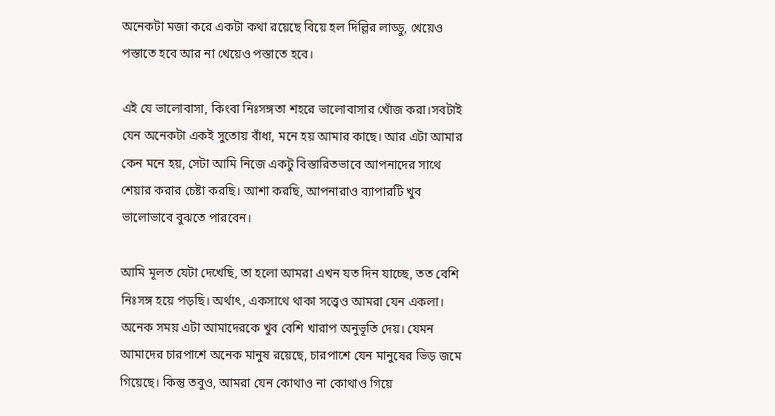অনেকটা মজা করে একটা কথা রয়েছে বিয়ে হল দিল্লির লাড্ডু, খেয়েও পস্তাতে হবে আর না খেয়েও পস্তাতে হবে।

এই যে ভালোবাসা, কিংবা নিঃসঙ্গতা শহরে ভালোবাসার খোঁজ করা।সবটাই যেন অনেকটা একই সুতোয় বাঁধা, মনে হয় আমার কাছে। আর এটা আমার কেন মনে হয়, সেটা আমি নিজে একটু বিস্তারিতভাবে আপনাদের সাথে শেয়ার করার চেষ্টা করছি। আশা করছি, আপনারাও ব্যাপারটি খুব ভালোভাবে বুঝতে পারবেন।

আমি মূলত যেটা দেখেছি, তা হলো আমরা এখন যত দিন যাচ্ছে, তত বেশি নিঃসঙ্গ হয়ে পড়ছি। অর্থাৎ, একসাথে থাকা সত্ত্বেও আমরা যেন একলা। অনেক সময় এটা আমাদেরকে খুব বেশি খারাপ অনুভূতি দেয়। যেমন আমাদের চারপাশে অনেক মানুষ রয়েছে, চারপাশে যেন মানুষের ভিড় জমে গিয়েছে। কিন্তু তবুও, আমরা যেন কোথাও না কোথাও গিয়ে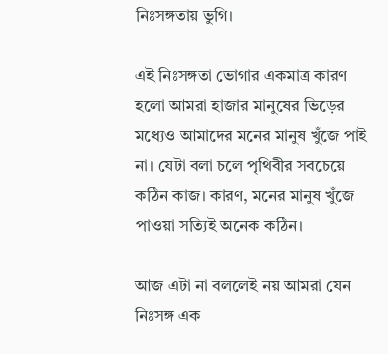নিঃসঙ্গতায় ভুগি।

এই নিঃসঙ্গতা ভোগার একমাত্র কারণ হলো আমরা হাজার মানুষের ভিড়ের মধ্যেও আমাদের মনের মানুষ খুঁজে পাই না। যেটা বলা চলে পৃথিবীর সবচেয়ে কঠিন কাজ। কারণ, মনের মানুষ খুঁজে পাওয়া সত্যিই অনেক কঠিন।

আজ এটা না বললেই নয় আমরা যেন নিঃসঙ্গ এক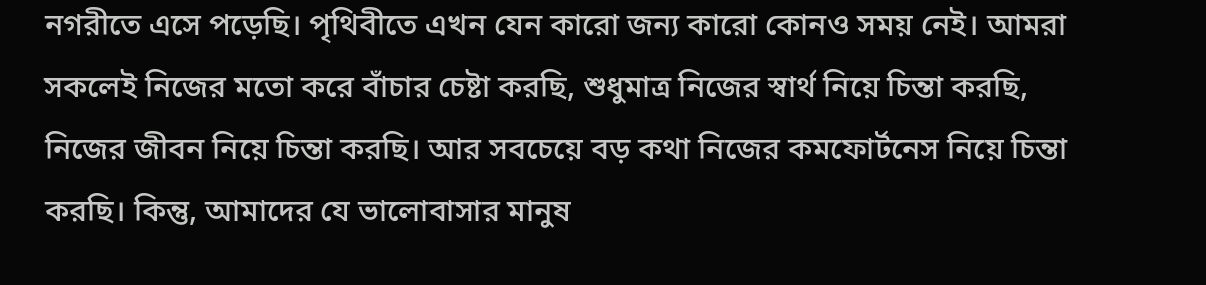নগরীতে এসে পড়েছি। পৃথিবীতে এখন যেন কারো জন্য কারো কোনও সময় নেই। আমরা সকলেই নিজের মতো করে বাঁচার চেষ্টা করছি, শুধুমাত্র নিজের স্বার্থ নিয়ে চিন্তা করছি, নিজের জীবন নিয়ে চিন্তা করছি। আর সবচেয়ে বড় কথা নিজের কমফোর্টনেস নিয়ে চিন্তা করছি। কিন্তু, আমাদের যে ভালোবাসার মানুষ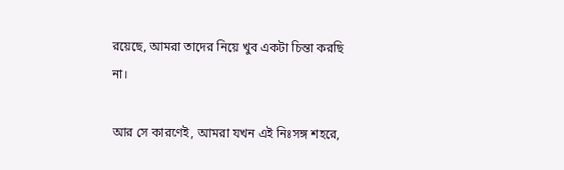রয়েছে, আমরা তাদের নিয়ে খুব একটা চিন্তা করছি না।

আর সে কারণেই, আমরা যখন এই নিঃসঙ্গ শহরে,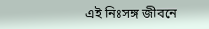এই নিঃসঙ্গ জীবনে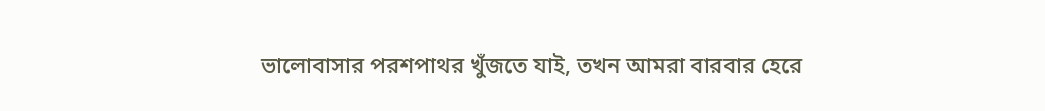ভালোবাসার পরশপাথর খুঁজতে যাই, তখন আমরা বারবার হেরে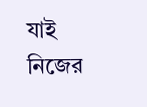যাই নিজের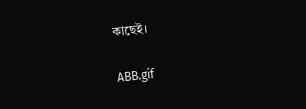কাছেই।

ABB.gif